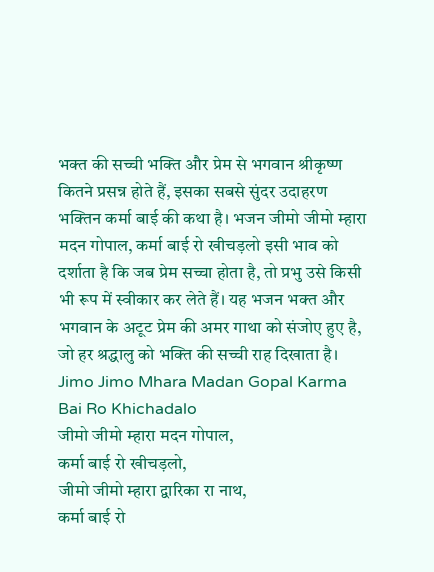भक्त की सच्ची भक्ति और प्रेम से भगवान श्रीकृष्ण कितने प्रसन्न होते हैं, इसका सबसे सुंदर उदाहरण भक्तिन कर्मा बाई की कथा है। भजन जीमो जीमो म्हारा मदन गोपाल, कर्मा बाई रो खीचड़लो इसी भाव को दर्शाता है कि जब प्रेम सच्चा होता है, तो प्रभु उसे किसी भी रूप में स्वीकार कर लेते हैं। यह भजन भक्त और भगवान के अटूट प्रेम की अमर गाथा को संजोए हुए है, जो हर श्रद्धालु को भक्ति की सच्ची राह दिखाता है।
Jimo Jimo Mhara Madan Gopal Karma Bai Ro Khichadalo
जीमो जीमो म्हारा मदन गोपाल,
कर्मा बाई रो खीचड़लो,
जीमो जीमो म्हारा द्वारिका रा नाथ,
कर्मा बाई रो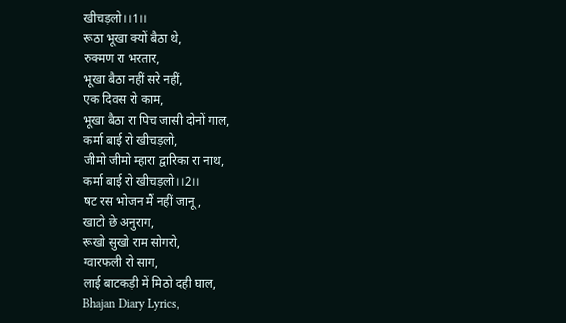खीचड़लो।।1।।
रूठा भूखा क्यों बैठा थे,
रुक्मण रा भरतार,
भूखा बैठा नहीं सरे नहीं,
एक दिवस रो काम,
भूखा बैठा रा पिच जासी दोनों गाल,
कर्मा बाई रो खीचड़लो,
जीमो जीमो म्हारा द्वारिका रा नाथ,
कर्मा बाई रो खीचड़लो।।2।।
षट रस भोजन मैं नहीं जानू,
खाटो छे अनुराग,
रूखो सुखो राम सोगरो,
ग्वारफली रो साग,
लाई बाटकड़ी में मिठो दही घाल,
Bhajan Diary Lyrics,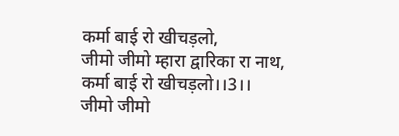कर्मा बाई रो खीचड़लो,
जीमो जीमो म्हारा द्वारिका रा नाथ,
कर्मा बाई रो खीचड़लो।।3।।
जीमो जीमो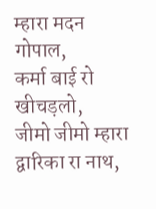म्हारा मदन गोपाल,
कर्मा बाई रो खीचड़लो,
जीमो जीमो म्हारा द्वारिका रा नाथ,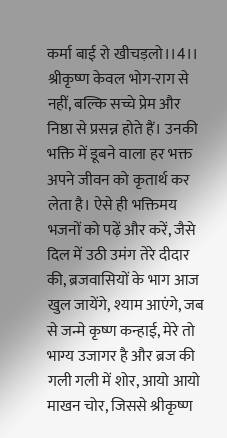कर्मा बाई रो खीचड़लो।।4।।
श्रीकृष्ण केवल भोग-राग से नहीं, बल्कि सच्चे प्रेम और निष्ठा से प्रसन्न होते हैं। उनकी भक्ति में डूबने वाला हर भक्त अपने जीवन को कृतार्थ कर लेता है। ऐसे ही भक्तिमय भजनों को पढ़ें और करें, जैसे दिल में उठी उमंग तेरे दीदार की, ब्रजवासियों के भाग आज खुल जायेंगे, श्याम आएंगे, जब से जन्मे कृष्ण कन्हाई, मेरे तो भाग्य उजागर है और ब्रज की गली गली में शोर, आयो आयो माखन चोर, जिससे श्रीकृष्ण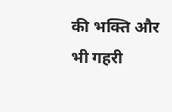की भक्ति और भी गहरी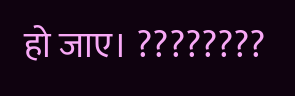हो जाए। ????????